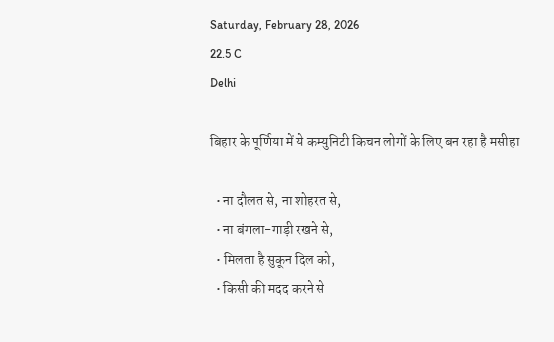Saturday, February 28, 2026
22.5 C
Delhi

बिहार के पूर्णिया में ये कम्युनिटी किचन लोगों के लिए बन रहा है मसीहा

  • ना दौलत से, ना शोहरत से,
  • ना बंगला-गाड़ी रखने से,
  • मिलता है सुकून दिल को,
  • किसी की मदद करने से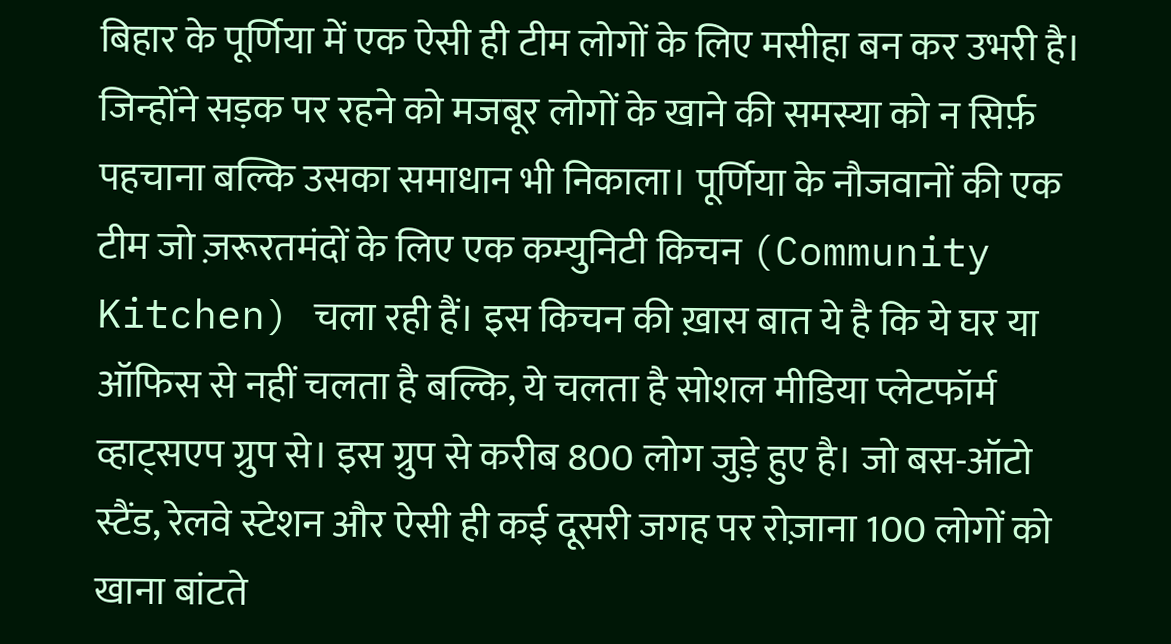बिहार के पूर्णिया में एक ऐसी ही टीम लोगों के लिए मसीहा बन कर उभरी है। जिन्होंने सड़क पर रहने को मजबूर लोगों के खाने की समस्या को न सिर्फ़ पहचाना बल्कि उसका समाधान भी निकाला। पूर्णिया के नौजवानों की एक टीम जो ज़रूरतमंदों के लिए एक कम्युनिटी किचन (Community Kitchen) चला रही हैं। इस किचन की ख़ास बात ये है कि ये घर या ऑफिस से नहीं चलता है बल्कि, ये चलता है सोशल मीडिया प्लेटफॉर्म व्हाट्सएप ग्रुप से। इस ग्रुप से करीब 800 लोग जुड़े हुए है। जो बस-ऑटो स्टैंड, रेलवे स्टेशन और ऐसी ही कई दूसरी जगह पर रोज़ाना 100 लोगों को खाना बांटते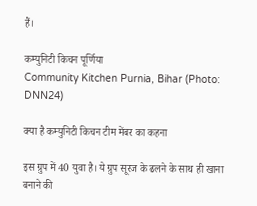हैं।

कम्युनिटी किचन पूर्णिया
Community Kitchen Purnia, Bihar (Photo: DNN24)

क्या है कम्युनिटी किचन टीम मेंबर का कहना

इस ग्रुप में 40 युवा है। ये ग्रुप सूरज के ढलने के साथ ही खाना बनाने की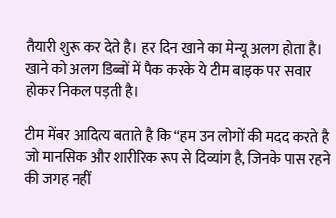तैयारी शुरू कर देते है। हर दिन खाने का मेन्यू अलग होता है। खाने को अलग डिब्बों में पैक करके ये टीम बाइक पर सवार होकर निकल पड़ती है।

टीम मेंबर आदित्य बताते है कि “हम उन लोगों की मदद करते है जो मानसिक और शारीरिक रूप से दिव्यांग है, जिनके पास रहने की जगह नहीं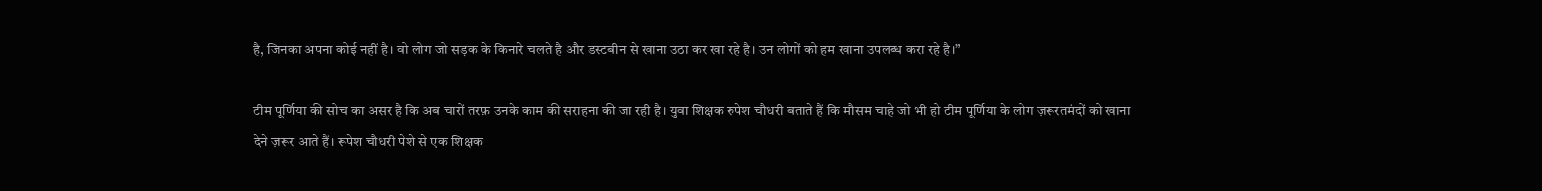है, जिनका अपना कोई नहीं है। वो लोग जो सड़क के किनारे चलते है और डस्टबीन से खाना उठा कर खा रहे है। उन लोगों को हम खाना उपलब्ध करा रहे है।”

टीम पूर्णिया की सोच का असर है कि अब चारों तरफ़ उनके काम की सराहना की जा रही है। युवा शिक्षक रुपेश चौधरी बताते हैं कि मौसम चाहे जो भी हो टीम पूर्णिया के लोग ज़रूरतमंदों को खाना देने ज़रूर आते हैं। रूपेश चौधरी पेशे से एक शिक्षक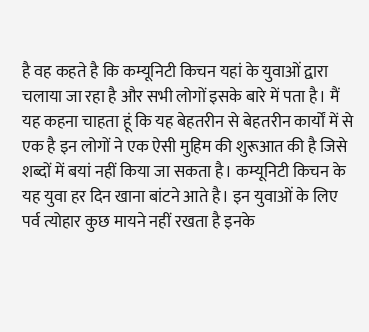है वह कहते है कि कम्यूनिटी किचन यहां के युवाओं द्वारा चलाया जा रहा है और सभी लोगों इसके बारे में पता है। मैं यह कहना चाहता हूं कि यह बेहतरीन से बेहतरीन कार्यों में से एक है इन लोगों ने एक ऐसी मुहिम की शुरूआत की है जिसे शब्दों में बयां नहीं किया जा सकता है। कम्यूनिटी किचन के यह युवा हर दिन खाना बांटने आते है। इन युवाओं के लिए पर्व त्योहार कुछ मायने नहीं रखता है इनके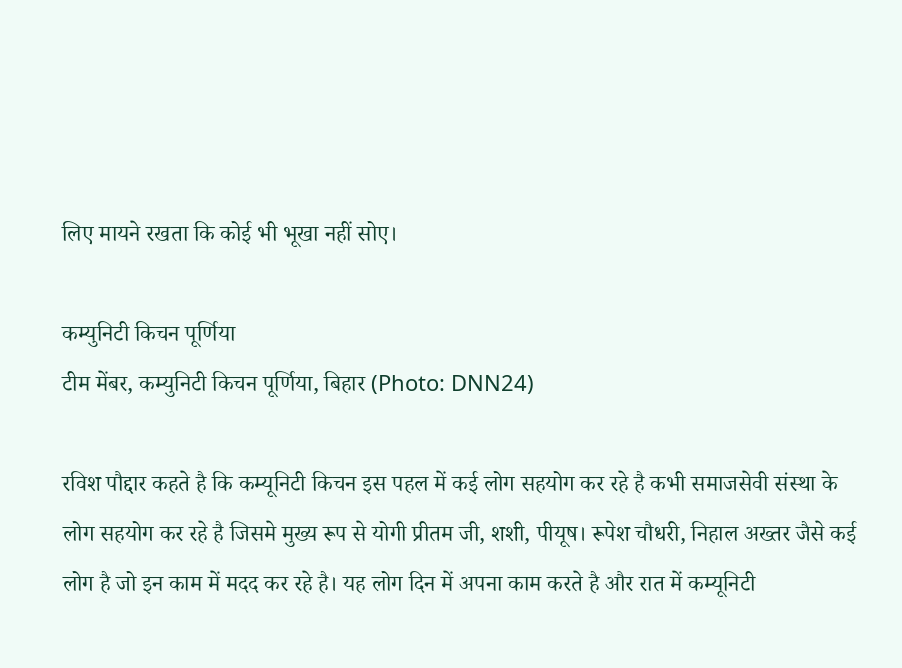लिए मायने रखता कि कोई भी भूखा नहीं सोए।

कम्युनिटी किचन पूर्णिया
टीम मेंबर, कम्युनिटी किचन पूर्णिया, बिहार (Photo: DNN24)

रविश पौद्दार कहते है कि कम्यूनिटी किचन इस पहल में कई लोग सहयोग कर रहे है कभी समाजसेवी संस्था के लोग सहयोग कर रहे है जिसमे मुख्य रूप से योगी प्रीतम जी, शशी, पीयूष। रूपेश चौधरी, निहाल अख्तर जैसे कई लोग है जो इन काम में मदद कर रहे है। यह लोग दिन में अपना काम करते है और रात में कम्यूनिटी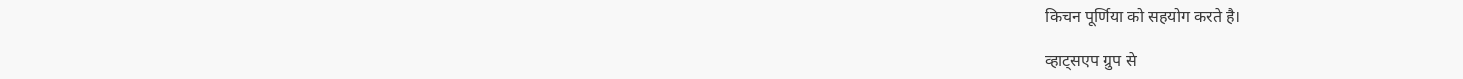किचन पूर्णिया को सहयोग करते है।

व्हाट्सएप ग्रुप से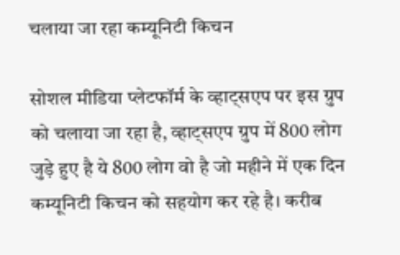चलाया जा रहा कम्यूनिटी किचन

सोशल मीडिया प्लेटफॉर्म के व्हाट्सएप पर इस ग्रुप को चलाया जा रहा है, व्हाट्सएप ग्रुप में 800 लोग जुड़े हुए है ये 800 लोग वो है जो महीने में एक दिन कम्यूनिटी किचन को सहयोग कर रहे है। करीब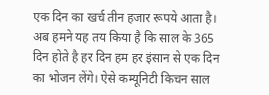एक दिन का खर्च तीन हजार रूपये आता है। अब हमने यह तय किया है कि साल के 365 दिन होते है हर दिन हम हर इंसान से एक दिन का भोजन लेंगे। ऐसे कम्यूनिटी किचन साल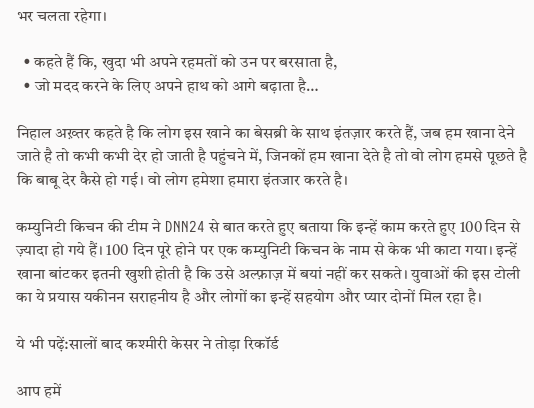भर चलता रहेगा।

  • कहते हैं कि, खुदा भी अपने रहमतों को उन पर बरसाता है,
  • जो मदद करने के लिए अपने हाथ को आगे बढ़ाता है…

निहाल अख़्तर कहते है कि लोग इस खाने का बेसब्री के साथ इंतज़ार करते हैं, जब हम खाना देने जाते है तो कभी कभी देर हो जाती है पहुंचने में, जिनकों हम खाना देते है तो वो लोग हमसे पूछते है कि बाबू देर कैसे हो गई। वो लोग हमेशा हमारा इंतजार करते है।

कम्युनिटी किचन की टीम ने DNN24 से बात करते हुए बताया कि इन्हें काम करते हुए 100 दिन से ज़्यादा हो गये हैं। 100 दिन पूरे होने पर एक कम्युनिटी किचन के नाम से केक भी काटा गया। इन्हें खाना बांटकर इतनी खुशी होती है कि उसे अल्फ़ाज़ में बयां नहीं कर सकते। युवाओं की इस टोली का ये प्रयास यकीनन सराहनीय है और लोगों का इन्हें सहयोग और प्यार दोनों मिल रहा है।

ये भी पढ़ें:सालों बाद कश्मीरी केसर ने तोड़ा रिकॉर्ड

आप हमें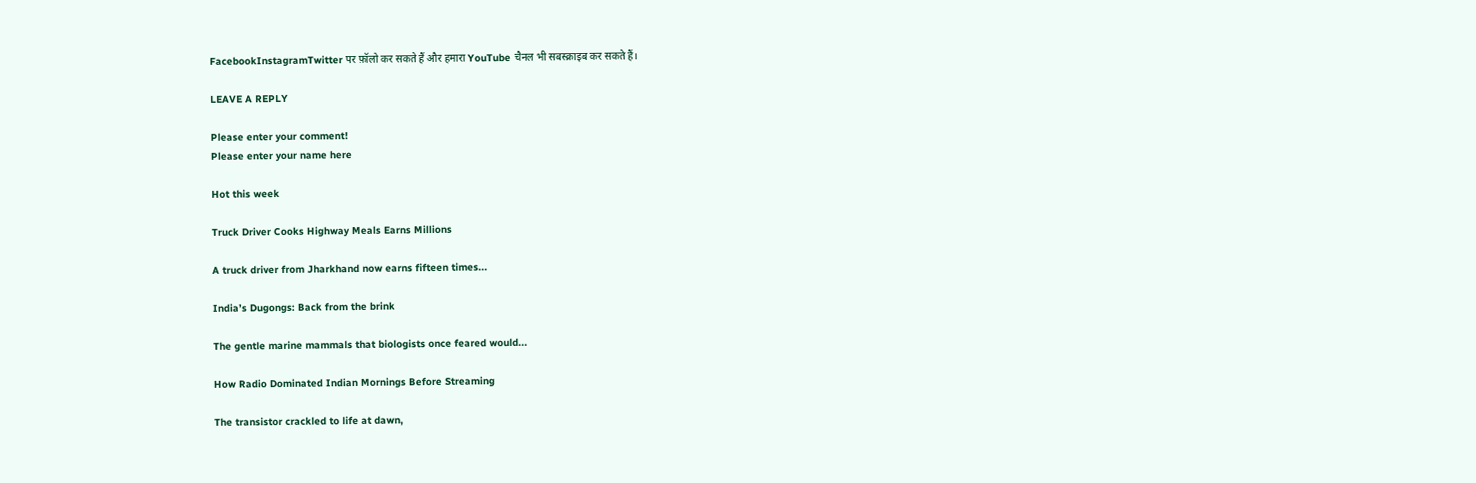FacebookInstagramTwitter पर फ़ॉलो कर सकते हैं और हमारा YouTube चैनल भी सबस्क्राइब कर सकते हैं।

LEAVE A REPLY

Please enter your comment!
Please enter your name here

Hot this week

Truck Driver Cooks Highway Meals Earns Millions

A truck driver from Jharkhand now earns fifteen times...

India’s Dugongs: Back from the brink

The gentle marine mammals that biologists once feared would...

How Radio Dominated Indian Mornings Before Streaming

The transistor crackled to life at dawn,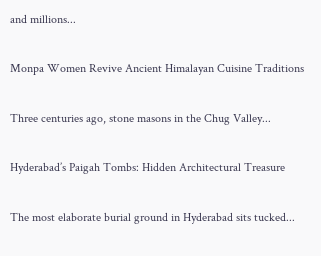and millions...

Monpa Women Revive Ancient Himalayan Cuisine Traditions

Three centuries ago, stone masons in the Chug Valley...

Hyderabad’s Paigah Tombs: Hidden Architectural Treasure

The most elaborate burial ground in Hyderabad sits tucked...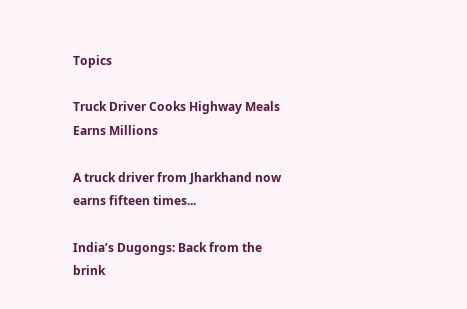Topics

Truck Driver Cooks Highway Meals Earns Millions

A truck driver from Jharkhand now earns fifteen times...

India’s Dugongs: Back from the brink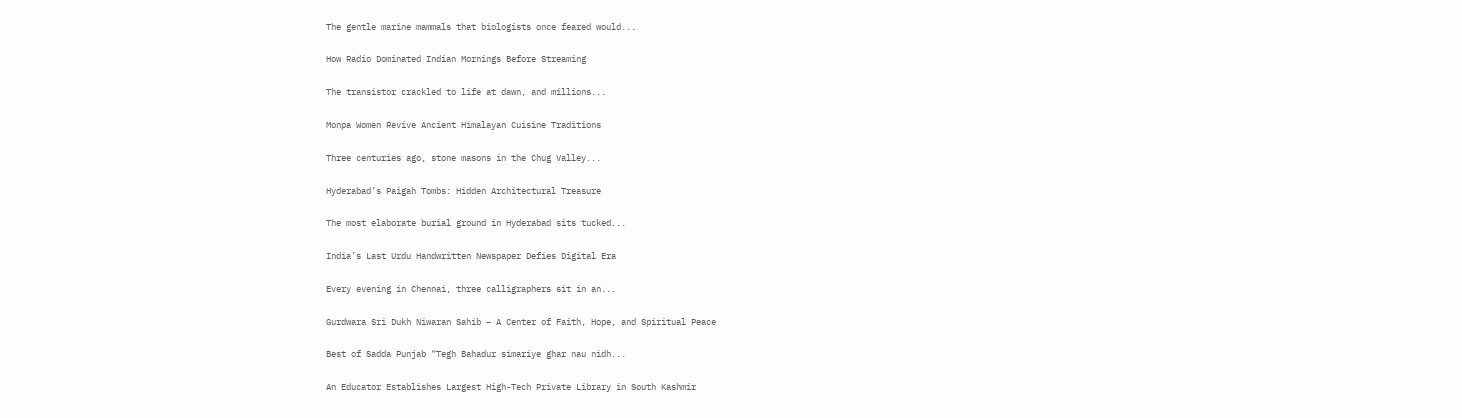The gentle marine mammals that biologists once feared would...

How Radio Dominated Indian Mornings Before Streaming

The transistor crackled to life at dawn, and millions...

Monpa Women Revive Ancient Himalayan Cuisine Traditions

Three centuries ago, stone masons in the Chug Valley...

Hyderabad’s Paigah Tombs: Hidden Architectural Treasure

The most elaborate burial ground in Hyderabad sits tucked...

India’s Last Urdu Handwritten Newspaper Defies Digital Era

Every evening in Chennai, three calligraphers sit in an...

Gurdwara Sri Dukh Niwaran Sahib – A Center of Faith, Hope, and Spiritual Peace

Best of Sadda Punjab “Tegh Bahadur simariye ghar nau nidh...

An Educator Establishes Largest High-Tech Private Library in South Kashmir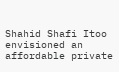Shahid Shafi Itoo envisioned an affordable private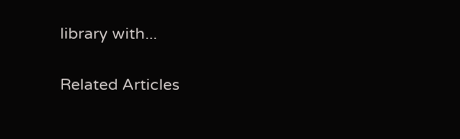library with...

Related Articles